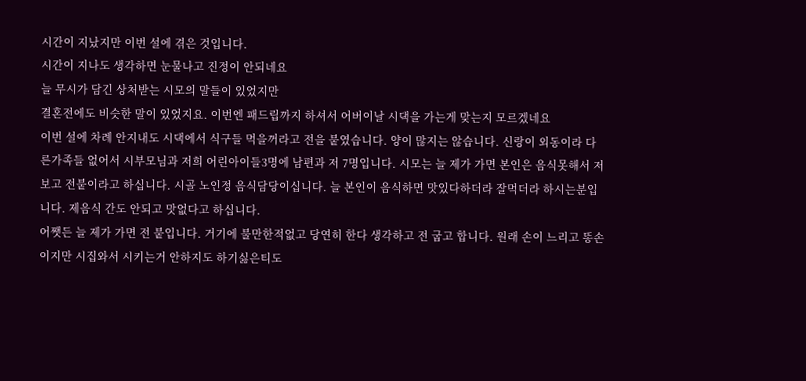시간이 지났지만 이번 설에 겪은 것입니다.
시간이 지나도 생각하면 눈물나고 진정이 안되네요
늘 무시가 담긴 상처받는 시모의 말들이 있었지만
결혼전에도 비슷한 말이 있었지요. 이번엔 패드립까지 하셔서 어버이날 시댁을 가는게 맞는지 모르겠네요
이번 설에 차례 안지내도 시댁에서 식구들 먹을꺼라고 전을 붙였습니다. 양이 많지는 않습니다. 신랑이 외동이라 다른가족들 없어서 시부모님과 저희 어린아이들3명에 남편과 저 7명입니다. 시모는 늘 제가 가면 본인은 음식못해서 저보고 전붙이라고 하십니다. 시골 노인정 음식담당이십니다. 늘 본인이 음식하면 맛있다하더라 잘먹더라 하시는분입니다. 제음식 간도 안되고 맛없다고 하십니다.
어쨋든 늘 제가 가면 전 붙입니다. 거기에 불만한적없고 당연히 한다 생각하고 전 굽고 합니다. 원래 손이 느리고 똥손이지만 시집와서 시키는거 안하지도 하기싫은티도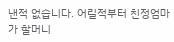낸적 없습니다. 어릴적부터 친정엄마가 할머니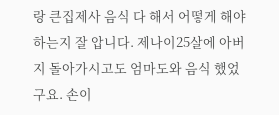랑 큰집제사 음식 다 해서 어떻게 해야 하는지 잘 압니다. 제나이25살에 아버지 돌아가시고도 엄마도와 음식 했었구요. 손이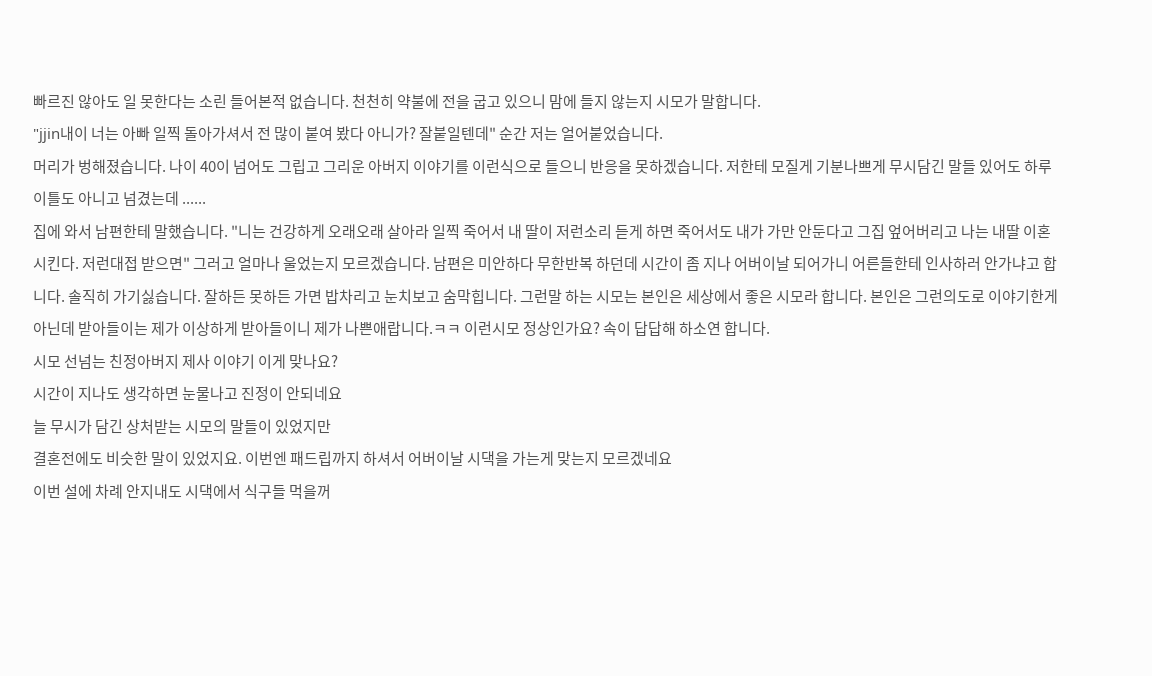빠르진 않아도 일 못한다는 소린 들어본적 없습니다. 천천히 약불에 전을 굽고 있으니 맘에 들지 않는지 시모가 말합니다.
"jjin내이 너는 아빠 일찍 돌아가셔서 전 많이 붙여 봤다 아니가? 잘붙일텐데" 순간 저는 얼어붙었습니다.
머리가 벙해졌습니다. 나이 40이 넘어도 그립고 그리운 아버지 이야기를 이런식으로 들으니 반응을 못하겠습니다. 저한테 모질게 기분나쁘게 무시담긴 말들 있어도 하루이틀도 아니고 넘겼는데 ......
집에 와서 남편한테 말했습니다. "니는 건강하게 오래오래 살아라 일찍 죽어서 내 딸이 저런소리 듣게 하면 죽어서도 내가 가만 안둔다고 그집 엎어버리고 나는 내딸 이혼시킨다. 저런대접 받으면" 그러고 얼마나 울었는지 모르겠습니다. 남편은 미안하다 무한반복 하던데 시간이 좀 지나 어버이날 되어가니 어른들한테 인사하러 안가냐고 합니다. 솔직히 가기싫습니다. 잘하든 못하든 가면 밥차리고 눈치보고 숨막힙니다. 그런말 하는 시모는 본인은 세상에서 좋은 시모라 합니다. 본인은 그런의도로 이야기한게 아닌데 받아들이는 제가 이상하게 받아들이니 제가 나쁜애랍니다.ㅋㅋ 이런시모 정상인가요? 속이 답답해 하소연 합니다.
시모 선넘는 친정아버지 제사 이야기 이게 맞나요?
시간이 지나도 생각하면 눈물나고 진정이 안되네요
늘 무시가 담긴 상처받는 시모의 말들이 있었지만
결혼전에도 비슷한 말이 있었지요. 이번엔 패드립까지 하셔서 어버이날 시댁을 가는게 맞는지 모르겠네요
이번 설에 차례 안지내도 시댁에서 식구들 먹을꺼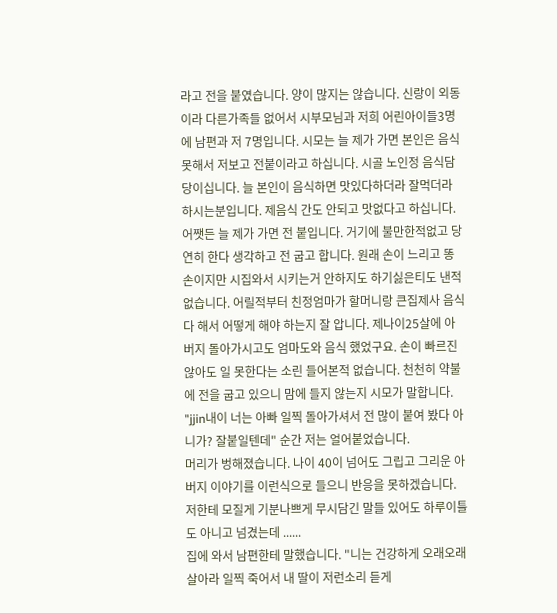라고 전을 붙였습니다. 양이 많지는 않습니다. 신랑이 외동이라 다른가족들 없어서 시부모님과 저희 어린아이들3명에 남편과 저 7명입니다. 시모는 늘 제가 가면 본인은 음식못해서 저보고 전붙이라고 하십니다. 시골 노인정 음식담당이십니다. 늘 본인이 음식하면 맛있다하더라 잘먹더라 하시는분입니다. 제음식 간도 안되고 맛없다고 하십니다.
어쨋든 늘 제가 가면 전 붙입니다. 거기에 불만한적없고 당연히 한다 생각하고 전 굽고 합니다. 원래 손이 느리고 똥손이지만 시집와서 시키는거 안하지도 하기싫은티도 낸적 없습니다. 어릴적부터 친정엄마가 할머니랑 큰집제사 음식 다 해서 어떻게 해야 하는지 잘 압니다. 제나이25살에 아버지 돌아가시고도 엄마도와 음식 했었구요. 손이 빠르진 않아도 일 못한다는 소린 들어본적 없습니다. 천천히 약불에 전을 굽고 있으니 맘에 들지 않는지 시모가 말합니다.
"jjin내이 너는 아빠 일찍 돌아가셔서 전 많이 붙여 봤다 아니가? 잘붙일텐데" 순간 저는 얼어붙었습니다.
머리가 벙해졌습니다. 나이 40이 넘어도 그립고 그리운 아버지 이야기를 이런식으로 들으니 반응을 못하겠습니다. 저한테 모질게 기분나쁘게 무시담긴 말들 있어도 하루이틀도 아니고 넘겼는데 ......
집에 와서 남편한테 말했습니다. "니는 건강하게 오래오래 살아라 일찍 죽어서 내 딸이 저런소리 듣게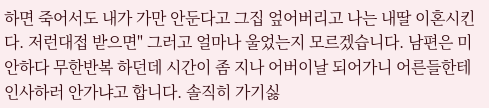하면 죽어서도 내가 가만 안둔다고 그집 엎어버리고 나는 내딸 이혼시킨다. 저런대접 받으면" 그러고 얼마나 울었는지 모르겠습니다. 남편은 미안하다 무한반복 하던데 시간이 좀 지나 어버이날 되어가니 어른들한테 인사하러 안가냐고 합니다. 솔직히 가기싫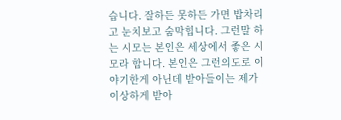습니다. 잘하든 못하든 가면 밥차리고 눈치보고 숨막힙니다. 그런말 하는 시모는 본인은 세상에서 좋은 시모라 합니다. 본인은 그런의도로 이야기한게 아닌데 받아들이는 제가 이상하게 받아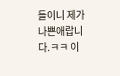들이니 제가 나쁜애랍니다.ㅋㅋ 이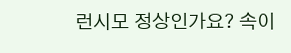런시모 정상인가요? 속이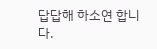답답해 하소연 합니다.